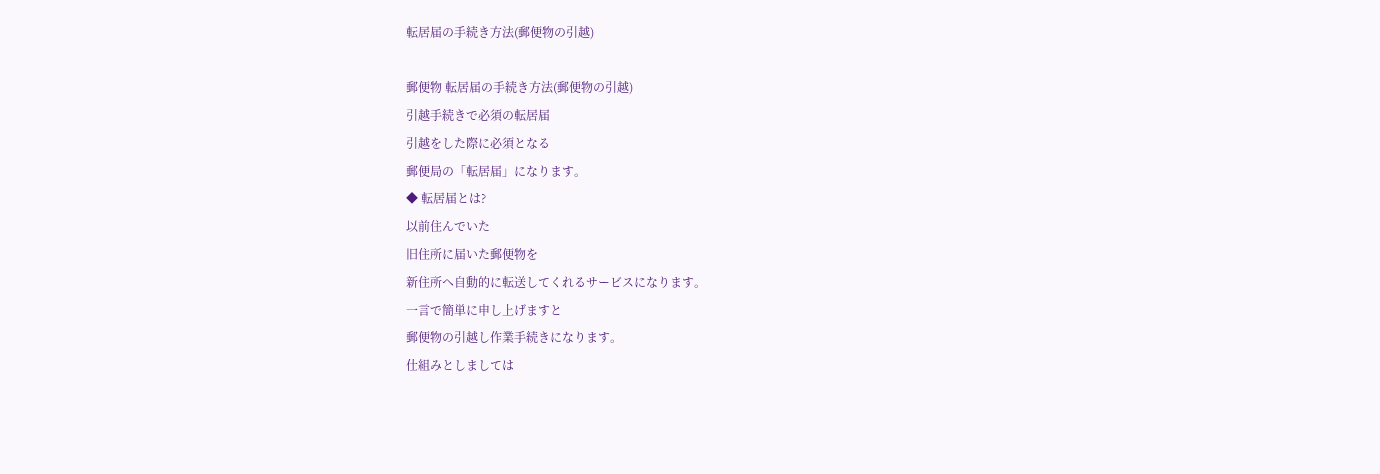転居届の手続き方法(郵便物の引越)

郵便物 転居届の手続き方法(郵便物の引越)
引越手続きで必須の転居届
引越をした際に必須となる
郵便局の「転居届」になります。
◆ 転居届とは?
以前住んでいた
旧住所に届いた郵便物を
新住所へ自動的に転送してくれるサービスになります。
一言で簡単に申し上げますと
郵便物の引越し作業手続きになります。
仕組みとしましては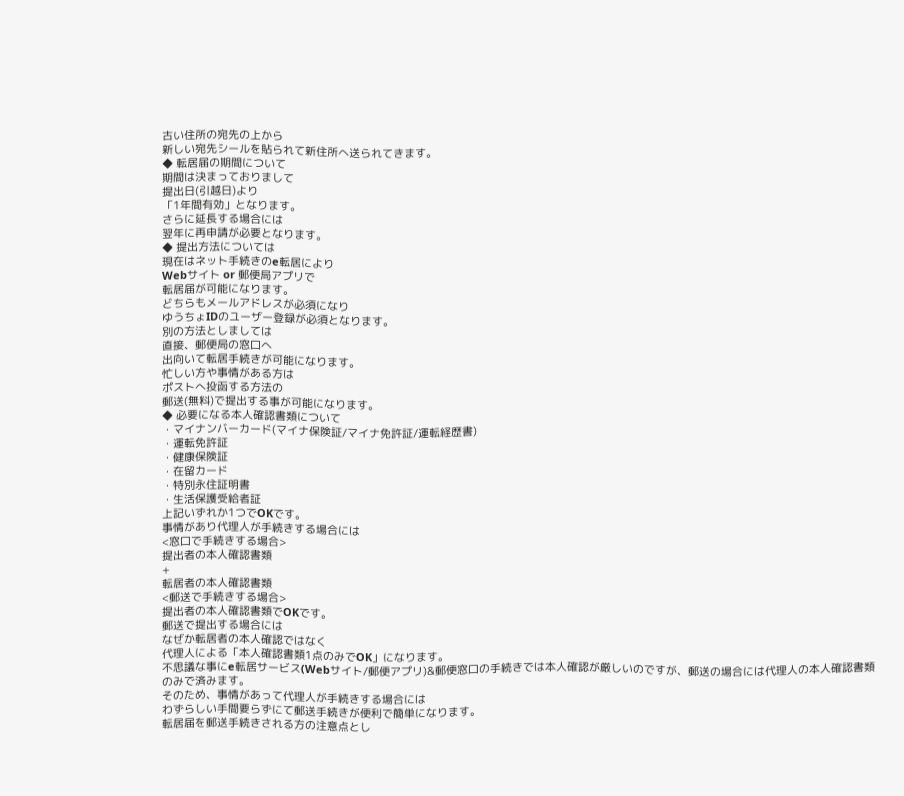古い住所の宛先の上から
新しい宛先シールを貼られて新住所へ送られてきます。
◆ 転居届の期間について
期間は決まっておりまして
提出日(引越日)より
「1年間有効」となります。
さらに延長する場合には
翌年に再申請が必要となります。
◆ 提出方法については
現在はネット手続きのe転居により
Webサイト or 郵便局アプリで
転居届が可能になります。
どちらもメールアドレスが必須になり
ゆうちょIDのユーザー登録が必須となります。
別の方法としましては
直接、郵便局の窓口へ
出向いて転居手続きが可能になります。
忙しい方や事情がある方は
ポストへ投函する方法の
郵送(無料)で提出する事が可能になります。
◆ 必要になる本人確認書類について
・マイナンバーカード(マイナ保険証/マイナ免許証/運転経歴書)
・運転免許証
・健康保険証
・在留カード
・特別永住証明書
・生活保護受給者証
上記いずれか1つでOKです。
事情があり代理人が手続きする場合には
<窓口で手続きする場合>
提出者の本人確認書類
+
転居者の本人確認書類
<郵送で手続きする場合>
提出者の本人確認書類でOKです。
郵送で提出する場合には
なぜか転居者の本人確認ではなく
代理人による「本人確認書類1点のみでOK」になります。
不思議な事にe転居サービス(Webサイト/郵便アプリ)&郵便窓口の手続きでは本人確認が厳しいのですが、郵送の場合には代理人の本人確認書類のみで済みます。
そのため、事情があって代理人が手続きする場合には
わずらしい手間要らずにて郵送手続きが便利で簡単になります。
転居届を郵送手続きされる方の注意点とし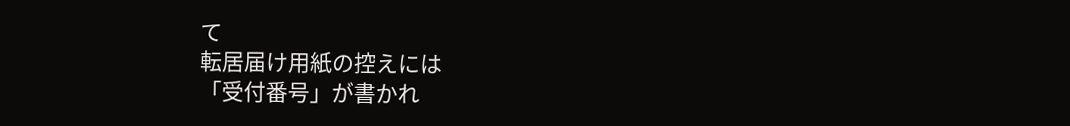て
転居届け用紙の控えには
「受付番号」が書かれ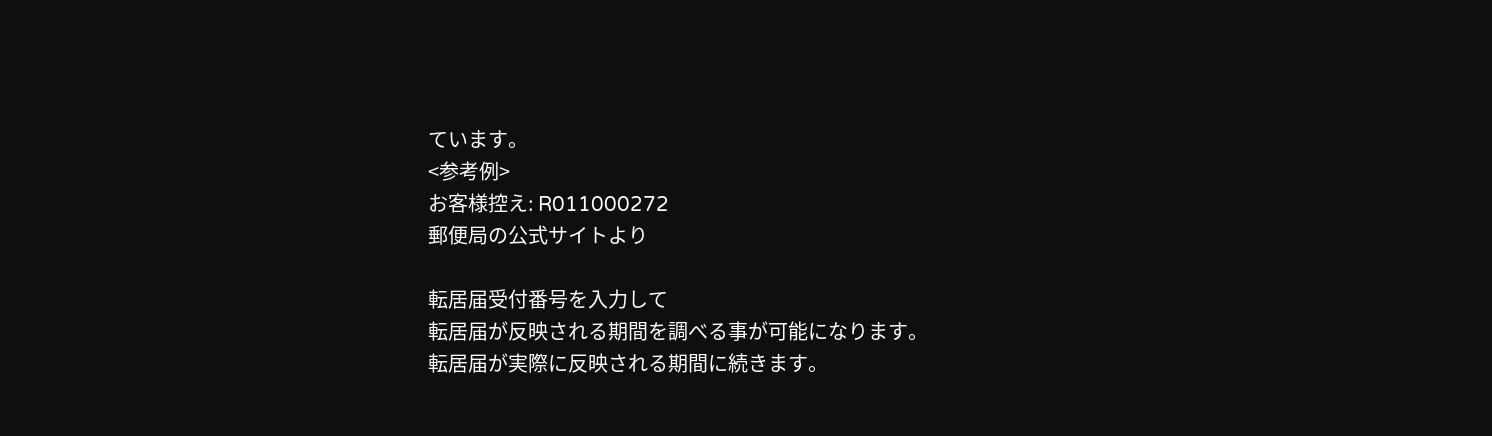ています。
<参考例>
お客様控え: R011000272
郵便局の公式サイトより

転居届受付番号を入力して
転居届が反映される期間を調べる事が可能になります。
転居届が実際に反映される期間に続きます。